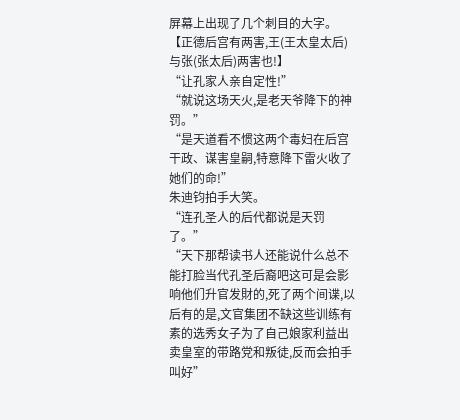屏幕上出现了几个刺目的大字。
【正德后宫有两害,王(王太皇太后)与张(张太后)两害也!】
“让孔家人亲自定性!”
“就说这场天火,是老天爷降下的神罚。”
“是天道看不惯这两个毒妇在后宫干政、谋害皇嗣,特意降下雷火收了她们的命!”
朱迪钧拍手大笑。
“连孔圣人的后代都说是天罚了。”
“天下那帮读书人还能说什么总不能打脸当代孔圣后裔吧这可是会影响他们升官发財的,死了两个间谍,以后有的是,文官集团不缺这些训练有素的选秀女子为了自己娘家利益出卖皇室的带路党和叛徒,反而会拍手叫好”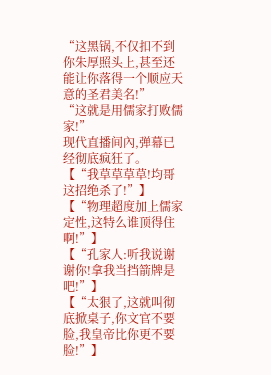“这黑锅,不仅扣不到你朱厚照头上,甚至还能让你落得一个顺应天意的圣君美名!”
“这就是用儒家打败儒家!”
现代直播间內,弹幕已经彻底疯狂了。
【“我草草草草!均哥这招绝杀了!”】
【“物理超度加上儒家定性,这特么谁顶得住啊!”】
【“孔家人:听我说谢谢你!拿我当挡箭牌是吧!”】
【“太狠了,这就叫彻底掀桌子,你文官不要脸,我皇帝比你更不要脸!”】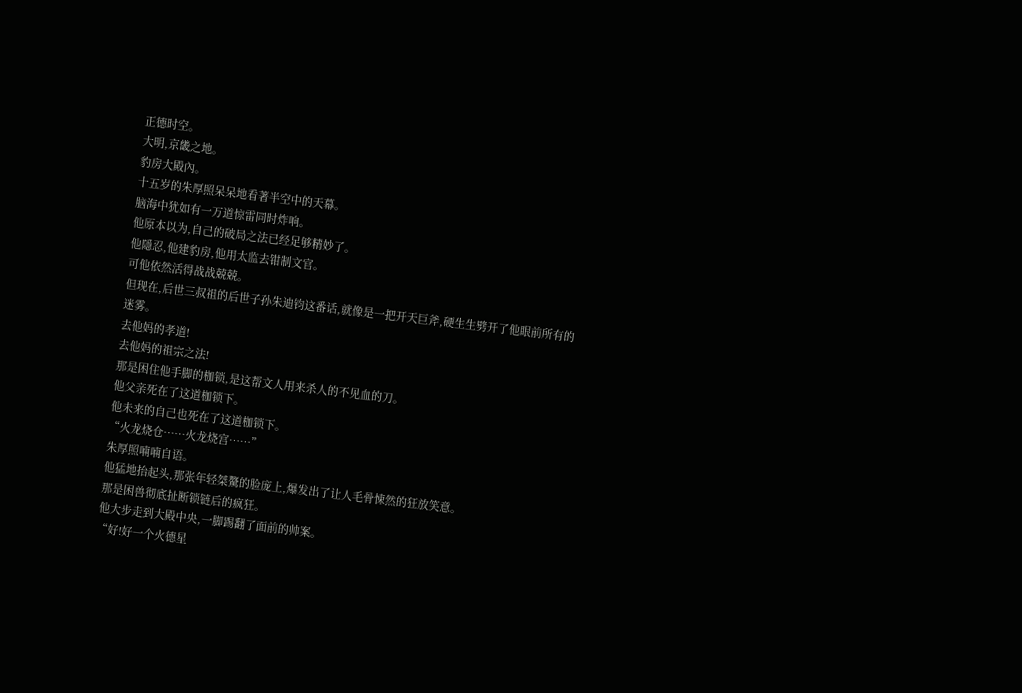正德时空。
大明,京畿之地。
豹房大殿內。
十五岁的朱厚照呆呆地看著半空中的天幕。
脑海中犹如有一万道惊雷同时炸响。
他原本以为,自己的破局之法已经足够精妙了。
他隱忍,他建豹房,他用太监去钳制文官。
可他依然活得战战兢兢。
但现在,后世三叔祖的后世子孙朱迪钧这番话,就像是一把开天巨斧,硬生生劈开了他眼前所有的迷雾。
去他妈的孝道!
去他妈的祖宗之法!
那是困住他手脚的枷锁,是这帮文人用来杀人的不见血的刀。
他父亲死在了这道枷锁下。
他未来的自己也死在了这道枷锁下。
“火龙烧仓……火龙烧宫……”
朱厚照喃喃自语。
他猛地抬起头,那张年轻桀驁的脸庞上,爆发出了让人毛骨悚然的狂放笑意。
那是困兽彻底扯断锁链后的疯狂。
他大步走到大殿中央,一脚踢翻了面前的帅案。
“好!好一个火德星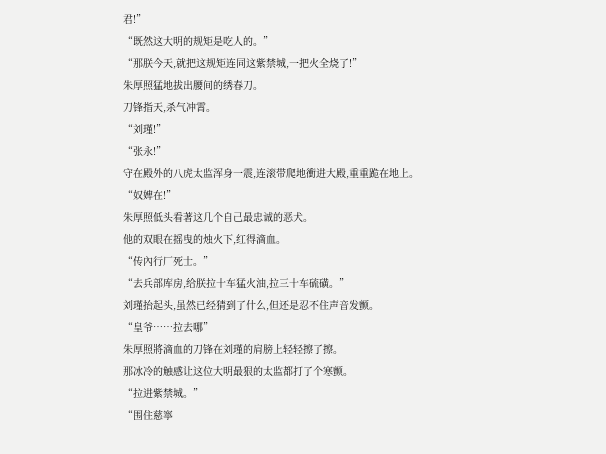君!”
“既然这大明的规矩是吃人的。”
“那朕今天,就把这规矩连同这紫禁城,一把火全烧了!”
朱厚照猛地拔出腰间的绣春刀。
刀锋指天,杀气冲霄。
“刘瑾!”
“张永!”
守在殿外的八虎太监浑身一震,连滚带爬地衝进大殿,重重跪在地上。
“奴婢在!”
朱厚照低头看著这几个自己最忠诚的恶犬。
他的双眼在摇曳的烛火下,红得滴血。
“传內行厂死士。”
“去兵部库房,给朕拉十车猛火油,拉三十车硫磺。”
刘瑾抬起头,虽然已经猜到了什么,但还是忍不住声音发颤。
“皇爷……拉去哪”
朱厚照將滴血的刀锋在刘瑾的肩膀上轻轻擦了擦。
那冰冷的触感让这位大明最狠的太监都打了个寒颤。
“拉进紫禁城。”
“围住慈寧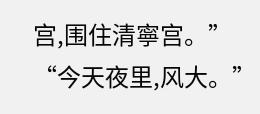宫,围住清寧宫。”
“今天夜里,风大。”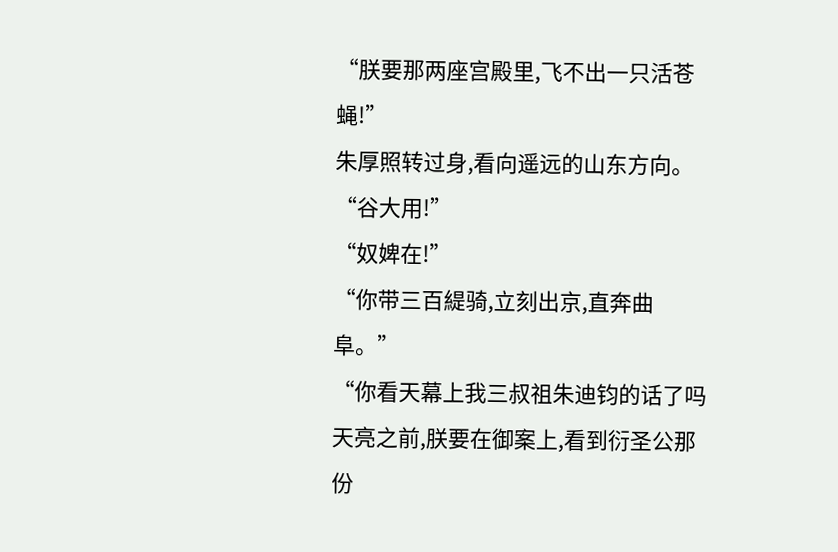“朕要那两座宫殿里,飞不出一只活苍蝇!”
朱厚照转过身,看向遥远的山东方向。
“谷大用!”
“奴婢在!”
“你带三百緹骑,立刻出京,直奔曲阜。”
“你看天幕上我三叔祖朱迪钧的话了吗天亮之前,朕要在御案上,看到衍圣公那份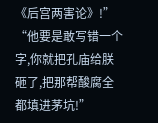《后宫两害论》!”
“他要是敢写错一个字,你就把孔庙给朕砸了,把那帮酸腐全都填进茅坑!”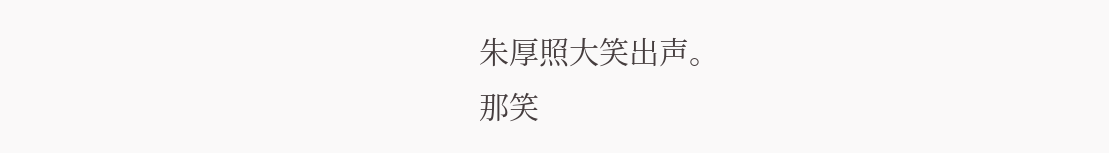朱厚照大笑出声。
那笑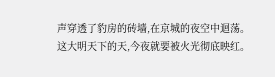声穿透了豹房的砖墙,在京城的夜空中迴荡。
这大明天下的天,今夜就要被火光彻底映红。